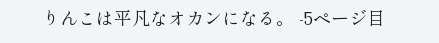りんこは平凡なオカンになる。 -5ページ目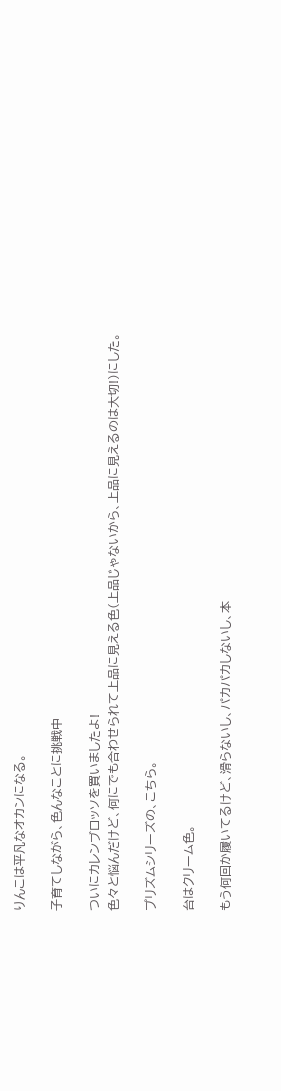りんこは平凡なオカンになる。

子育てしながら、色んなことに挑戦中

ついにカレンブロッソを買いましたよ!
色々と悩んだけど、何にでも合わせられて上品に見える色(上品じゃないから、上品に見えるのは大切!)にした。

プリズムシリーズの、こちら。

台はクリーム色。

もう何回か履いてるけど、滑らないし、パカパカしないし、本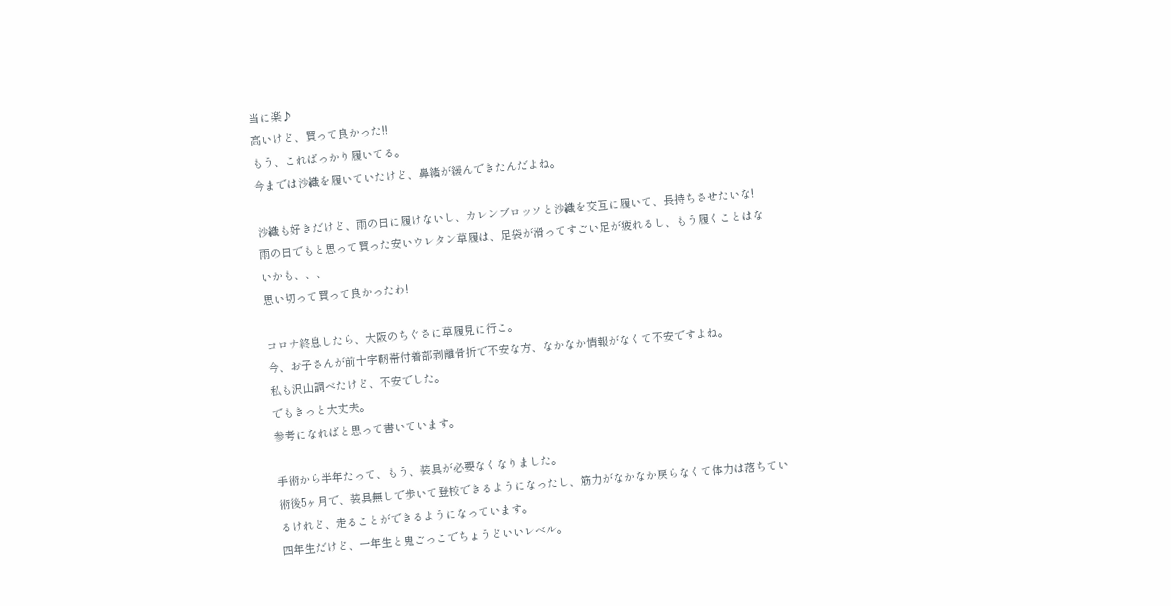当に楽♪
高いけど、買って良かった!!
もう、こればっかり履いてる。
今までは沙織を履いていたけど、鼻緒が緩んできたんだよね。

沙織も好きだけど、雨の日に履けないし、カレンブロッソと沙織を交互に履いて、長持ちさせたいな!
雨の日でもと思って買った安いウレタン草履は、足袋が滑ってすごい足が疲れるし、もう履くことはないかも、、、
思い切って買って良かったわ!

コロナ終息したら、大阪のちぐさに草履見に行こ。
今、お子さんが前十字靭帯付着部剥離骨折で不安な方、なかなか情報がなくて不安ですよね。
私も沢山調べたけど、不安でした。
でもきっと大丈夫。
参考になればと思って書いています。

手術から半年たって、もう、装具が必要なくなりました。
術後5ヶ月で、装具無しで歩いて登校できるようになったし、筋力がなかなか戻らなくて体力は落ちているけれど、走ることができるようになっています。
四年生だけど、一年生と鬼ごっこでちょうどいいレベル。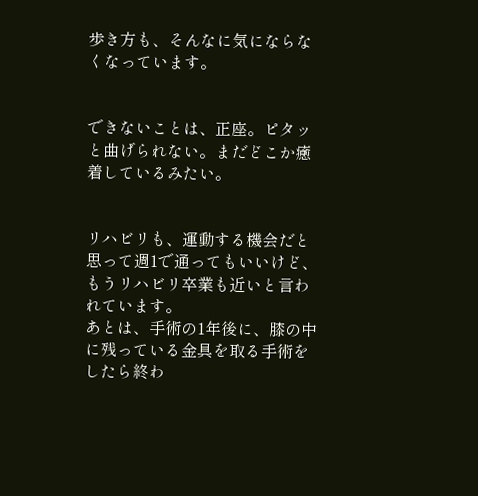歩き方も、そんなに気にならなくなっています。


できないことは、正座。ピタッと曲げられない。まだどこか癒着しているみたい。


リハビリも、運動する機会だと思って週1で通ってもいいけど、もうリハビリ卒業も近いと言われています。
あとは、手術の1年後に、膝の中に残っている金具を取る手術をしたら終わ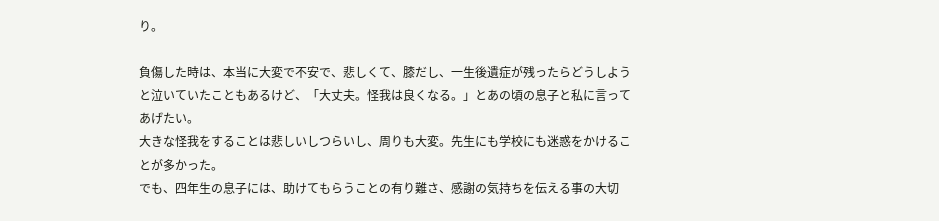り。

負傷した時は、本当に大変で不安で、悲しくて、膝だし、一生後遺症が残ったらどうしようと泣いていたこともあるけど、「大丈夫。怪我は良くなる。」とあの頃の息子と私に言ってあげたい。
大きな怪我をすることは悲しいしつらいし、周りも大変。先生にも学校にも迷惑をかけることが多かった。
でも、四年生の息子には、助けてもらうことの有り難さ、感謝の気持ちを伝える事の大切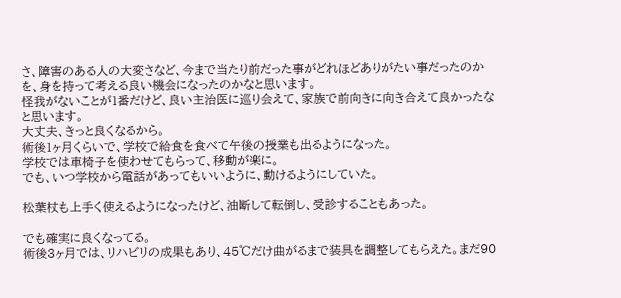さ、障害のある人の大変さなど、今まで当たり前だった事がどれほどありがたい事だったのかを、身を持って考える良い機会になったのかなと思います。
怪我がないことが1番だけど、良い主治医に巡り会えて、家族で前向きに向き合えて良かったなと思います。
大丈夫、きっと良くなるから。
術後1ヶ月くらいで、学校で給食を食べて午後の授業も出るようになった。
学校では車椅子を使わせてもらって、移動が楽に。
でも、いつ学校から電話があってもいいように、動けるようにしていた。

松葉杖も上手く使えるようになったけど、油断して転倒し、受診することもあった。

でも確実に良くなってる。
術後3ヶ月では、リハビリの成果もあり、45℃だけ曲がるまで装具を調整してもらえた。まだ90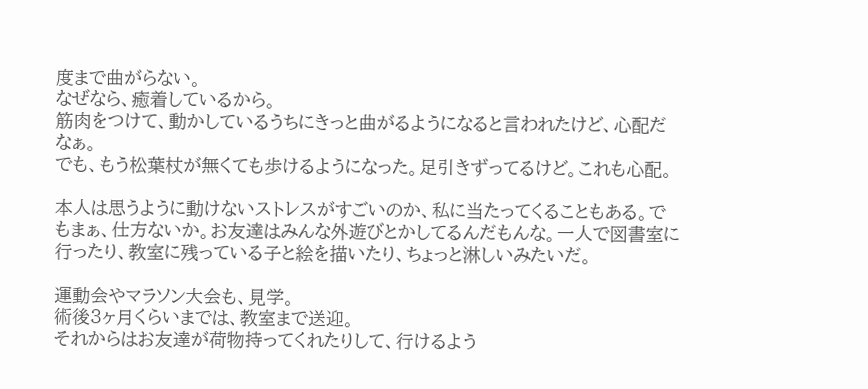度まで曲がらない。
なぜなら、癒着しているから。
筋肉をつけて、動かしているうちにきっと曲がるようになると言われたけど、心配だなぁ。
でも、もう松葉杖が無くても歩けるようになった。足引きずってるけど。これも心配。

本人は思うように動けないストレスがすごいのか、私に当たってくることもある。でもまぁ、仕方ないか。お友達はみんな外遊びとかしてるんだもんな。一人で図書室に行ったり、教室に残っている子と絵を描いたり、ちょっと淋しいみたいだ。

運動会やマラソン大会も、見学。
術後3ヶ月くらいまでは、教室まで送迎。
それからはお友達が荷物持ってくれたりして、行けるよう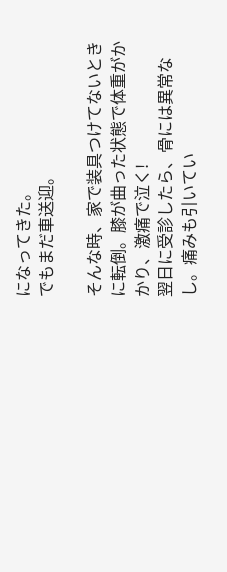になってきた。
でもまだ車送迎。

そんな時、家で装具つけてないときに転倒。膝が曲った状態で体重がかかり、激痛で泣く!
翌日に受診したら、骨には異常なし。痛みも引いてい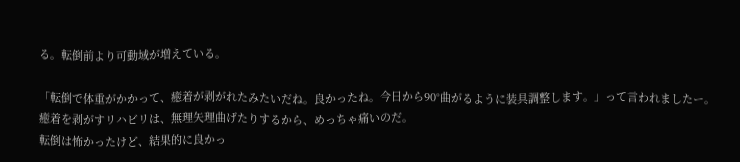る。転倒前より可動域が増えている。

「転倒で体重がかかって、癒着が剥がれたみたいだね。良かったね。今日から90°曲がるように装具調整します。」って言われましたー。
癒着を剥がすリハビリは、無理矢理曲げたりするから、めっちゃ痛いのだ。
転倒は怖かったけど、結果的に良かっ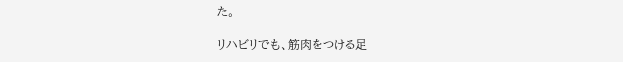た。

リハビリでも、筋肉をつける足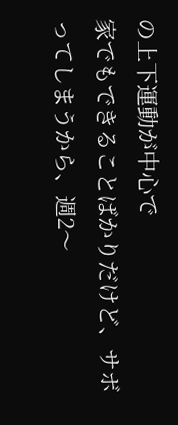の上下運動が中心で
家でもできることばかりだけど、サボってしまうから、週2〜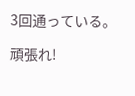3回通っている。

頑張れ!